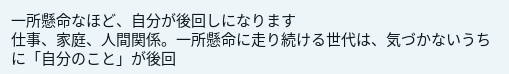一所懸命なほど、自分が後回しになります
仕事、家庭、人間関係。一所懸命に走り続ける世代は、気づかないうちに「自分のこと」が後回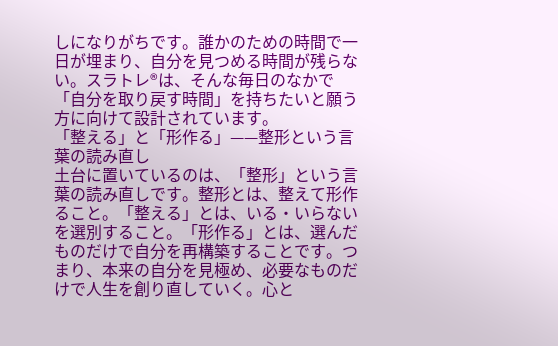しになりがちです。誰かのための時間で一日が埋まり、自分を見つめる時間が残らない。スラトレ®は、そんな毎日のなかで「自分を取り戻す時間」を持ちたいと願う方に向けて設計されています。
「整える」と「形作る」——整形という言葉の読み直し
土台に置いているのは、「整形」という言葉の読み直しです。整形とは、整えて形作ること。「整える」とは、いる・いらないを選別すること。「形作る」とは、選んだものだけで自分を再構築することです。つまり、本来の自分を見極め、必要なものだけで人生を創り直していく。心と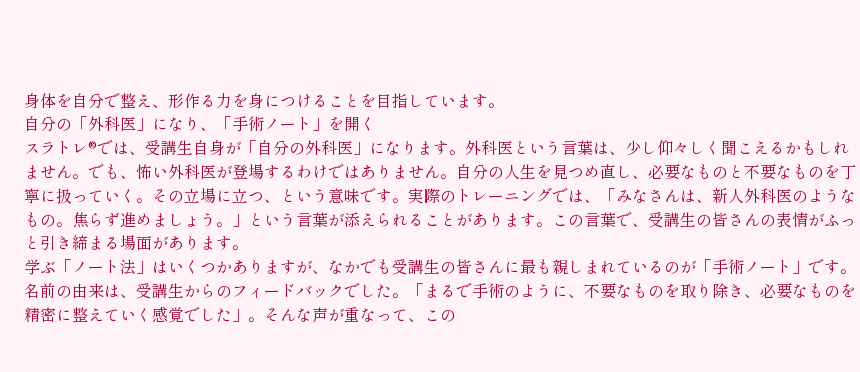身体を自分で整え、形作る力を身につけることを目指しています。
自分の「外科医」になり、「手術ノート」を開く
スラトレ®では、受講生自身が「自分の外科医」になります。外科医という言葉は、少し仰々しく聞こえるかもしれません。でも、怖い外科医が登場するわけではありません。自分の人生を見つめ直し、必要なものと不要なものを丁寧に扱っていく。その立場に立つ、という意味です。実際のトレーニングでは、「みなさんは、新人外科医のようなもの。焦らず進めましょう。」という言葉が添えられることがあります。この言葉で、受講生の皆さんの表情がふっと引き締まる場面があります。
学ぶ「ノート法」はいくつかありますが、なかでも受講生の皆さんに最も親しまれているのが「手術ノート」です。名前の由来は、受講生からのフィードバックでした。「まるで手術のように、不要なものを取り除き、必要なものを精密に整えていく感覚でした」。そんな声が重なって、この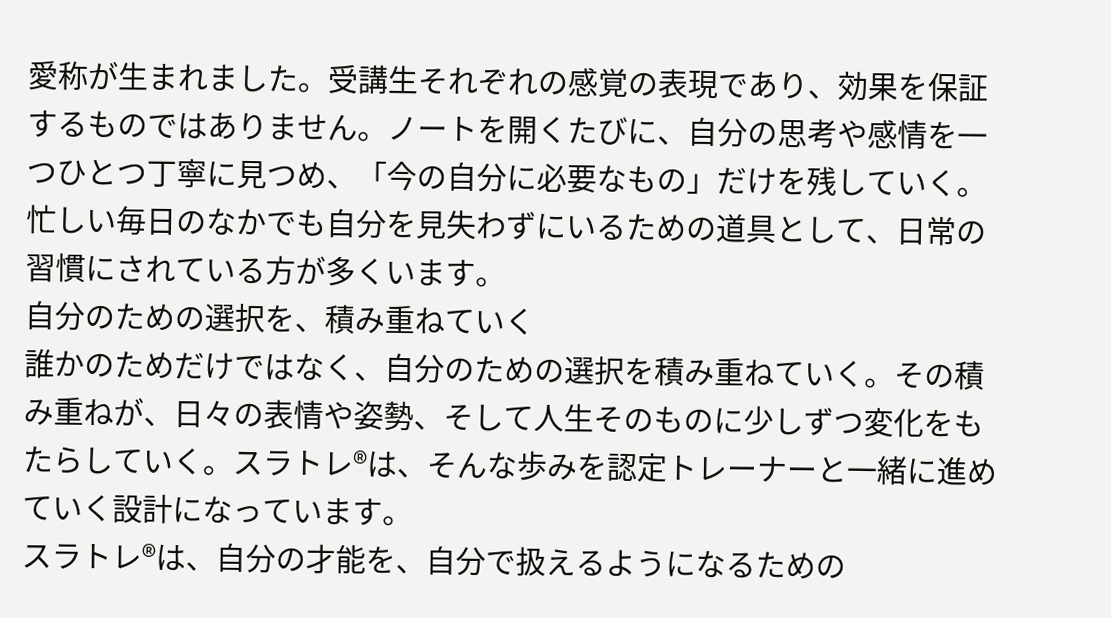愛称が生まれました。受講生それぞれの感覚の表現であり、効果を保証するものではありません。ノートを開くたびに、自分の思考や感情を一つひとつ丁寧に見つめ、「今の自分に必要なもの」だけを残していく。忙しい毎日のなかでも自分を見失わずにいるための道具として、日常の習慣にされている方が多くいます。
自分のための選択を、積み重ねていく
誰かのためだけではなく、自分のための選択を積み重ねていく。その積み重ねが、日々の表情や姿勢、そして人生そのものに少しずつ変化をもたらしていく。スラトレ®は、そんな歩みを認定トレーナーと一緒に進めていく設計になっています。
スラトレ®は、自分の才能を、自分で扱えるようになるための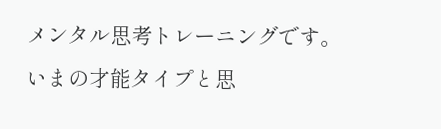メンタル思考トレーニングです。いまの才能タイプと思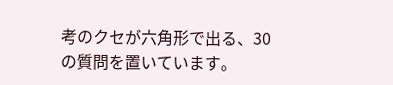考のクセが六角形で出る、30の質問を置いています。